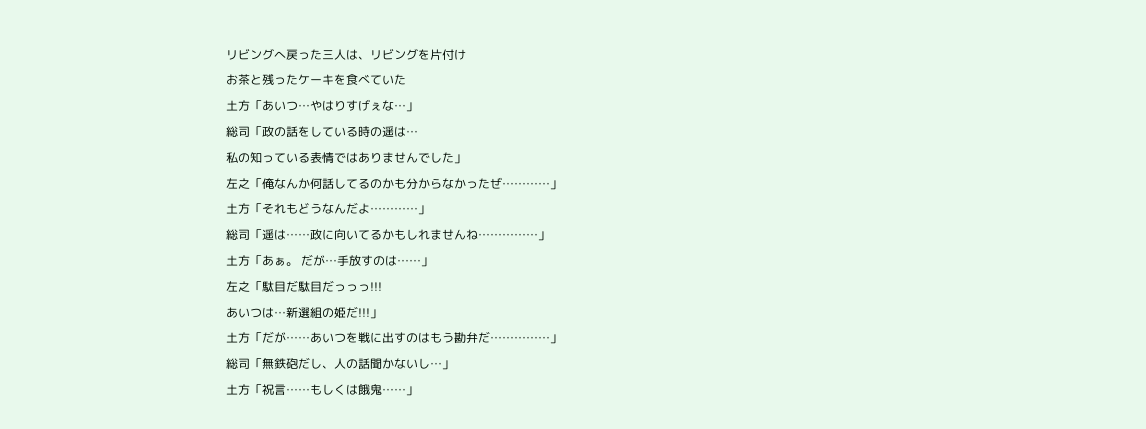リビングへ戻った三人は、リビングを片付け
お茶と残ったケーキを食べていた
土方「あいつ…やはりすげぇな…」
総司「政の話をしている時の遥は…
私の知っている表情ではありませんでした」
左之「俺なんか何話してるのかも分からなかったぜ…………」
土方「それもどうなんだよ…………」
総司「遥は……政に向いてるかもしれませんね……………」
土方「あぁ。 だが…手放すのは……」
左之「駄目だ駄目だっっっ!!!
あいつは…新選組の姫だ!!!」
土方「だが……あいつを戦に出すのはもう勘弁だ……………」
総司「無鉄砲だし、人の話聞かないし…」
土方「祝言……もしくは餓鬼……」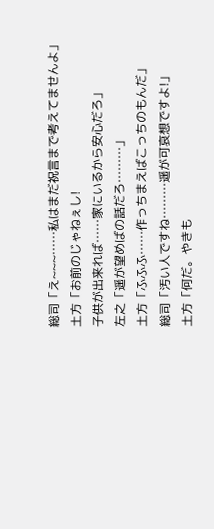総司「え~~~……私はまだ祝言まで考えてませんよ」
土方「お前のじゃねぇし!
子供が出来れば……家にいるから安心だろ」
左之「遥が望めばの話だろ………」
土方「ふふふ……作っちまえばこっちのもんだ」
総司「汚い人ですね………遥が可哀想ですよ!」
土方「何だ。やきも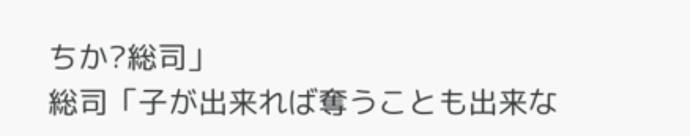ちか?総司」
総司「子が出来れば奪うことも出来な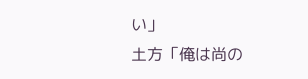い」
土方「俺は尚の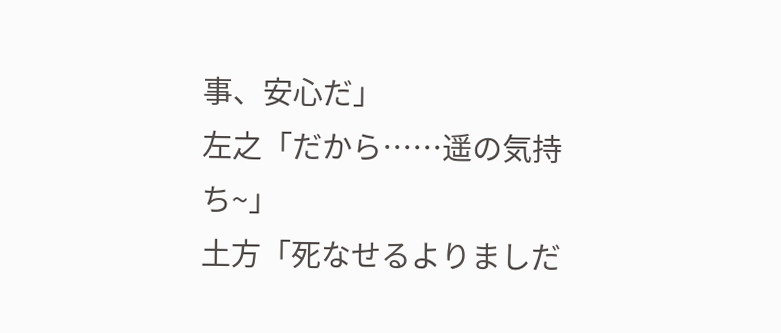事、安心だ」
左之「だから……遥の気持ち~」
土方「死なせるよりましだ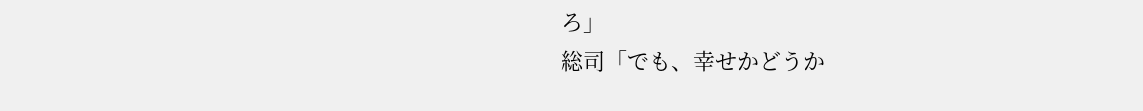ろ」
総司「でも、幸せかどうか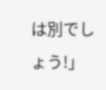は別でしょう!」